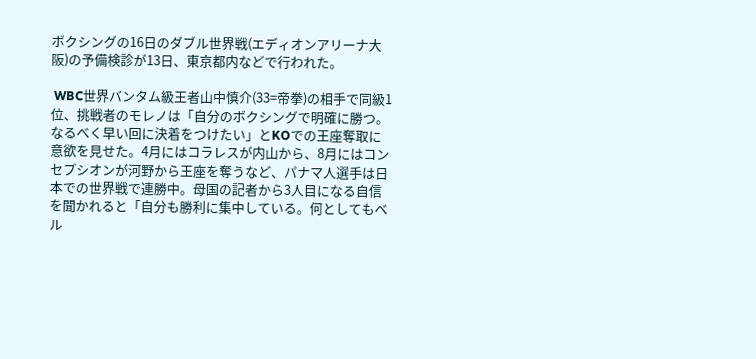ボクシングの16日のダブル世界戦(エディオンアリーナ大阪)の予備検診が13日、東京都内などで行われた。

 WBC世界バンタム級王者山中慎介(33=帝拳)の相手で同級1位、挑戦者のモレノは「自分のボクシングで明確に勝つ。なるべく早い回に決着をつけたい」とKOでの王座奪取に意欲を見せた。4月にはコラレスが内山から、8月にはコンセプシオンが河野から王座を奪うなど、パナマ人選手は日本での世界戦で連勝中。母国の記者から3人目になる自信を聞かれると「自分も勝利に集中している。何としてもベル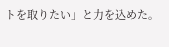トを取りたい」と力を込めた。